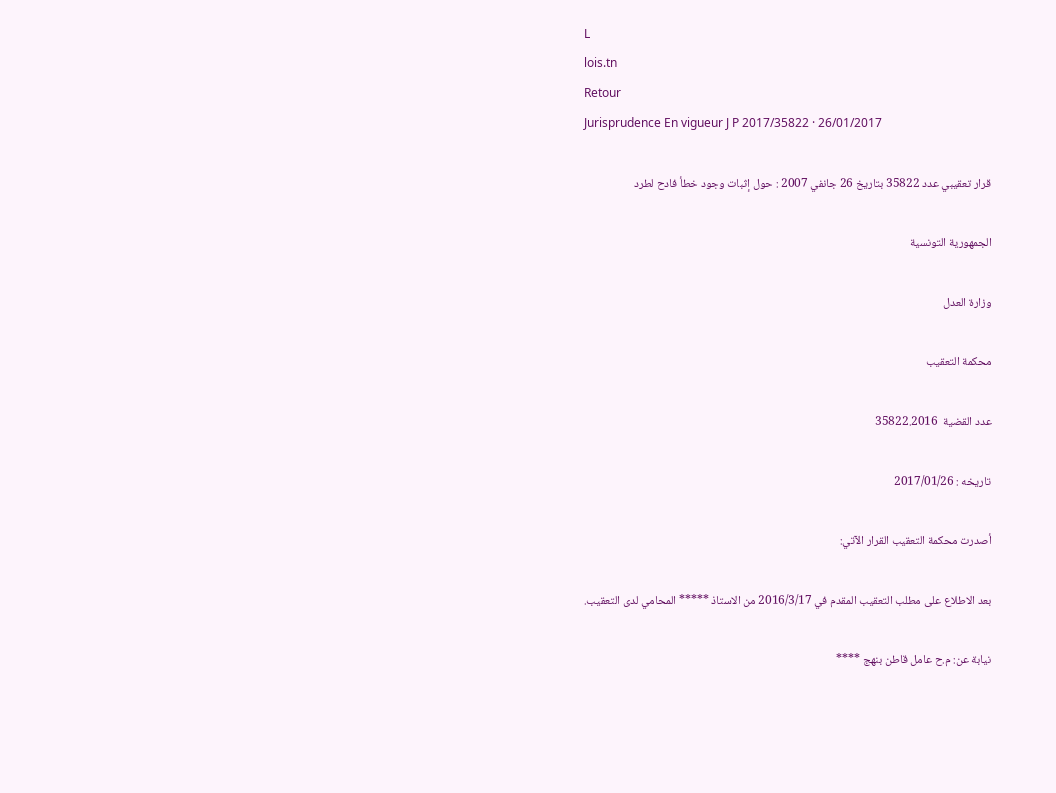L
lois.tn
Retour
Jurisprudence En vigueur J P 2017/35822 · 26/01/2017

قرار تعقيبي عدد 35822 بتاريخ 26 جانفي 2007 : حول إثبات وجود خطأ فادح لطرد

الجمهورية التونسية

وزارة العدل

محكمة التعقيب

عدد القضية  35822.2016

تاريخه : 2017/01/26

أصدرت محكمة التعقيب القرار الآتي:

بعد الاطلاع على مطلب التعقيب المقدم في 2016/3/17 من الاستاذ ***** المحامي لدى التعقيب.

نيابة عن: م.ح عامل قاطن بنهج ****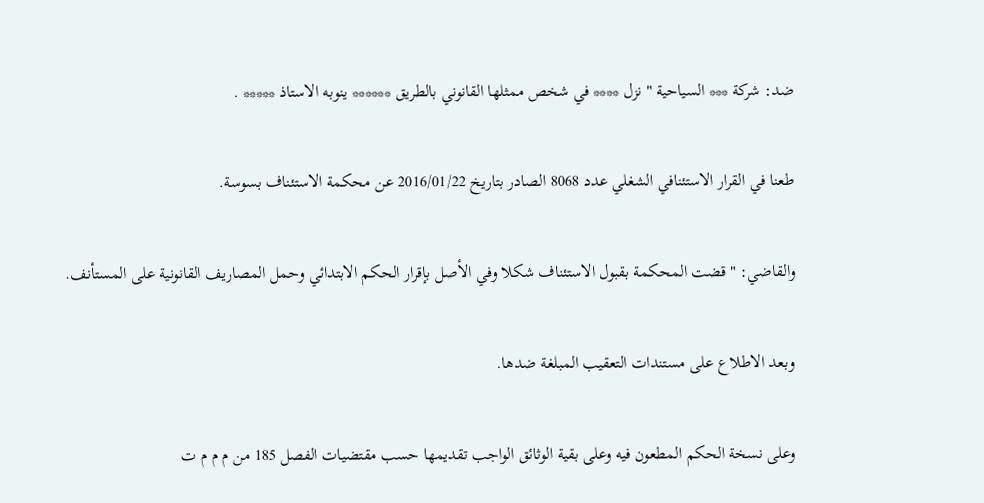ضد: شركة *** السياحية " نزل **** في شخص ممثلها القانوني بالطريق ****** ينوبه الاستاذ ***** .

طعنا في القرار الاستئنافي الشغلي عدد 8068 الصادر بتاريخ 2016/01/22 عن محكمة الاستئناف بسوسة.

والقاضي: " قضت المحكمة بقبول الاستئناف شكلا وفي الأصل بإقرار الحكم الابتدائي وحمل المصاريف القانونية على المستأنف.

وبعد الاطلاع على مستندات التعقيب المبلغة ضدها.

وعلى نسخة الحكم المطعون فيه وعلى بقية الوثائق الواجب تقديمها حسب مقتضيات الفصل 185 من م م م ت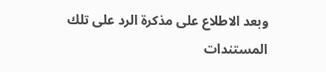وبعد الاطلاع على مذكرة الرد على تلك المستندات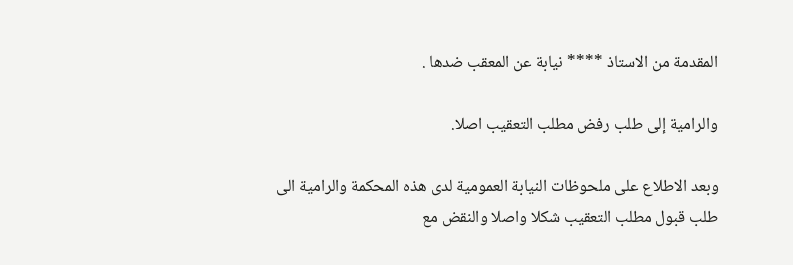المقدمة من الاستاذ **** نيابة عن المعقب ضدها .

والرامية إلى طلب رفض مطلب التعقيب اصلا.

وبعد الاطلاع على ملحوظات النيابة العمومية لدى هذه المحكمة والرامية الى طلب قبول مطلب التعقيب شكلا واصلا والنقض مع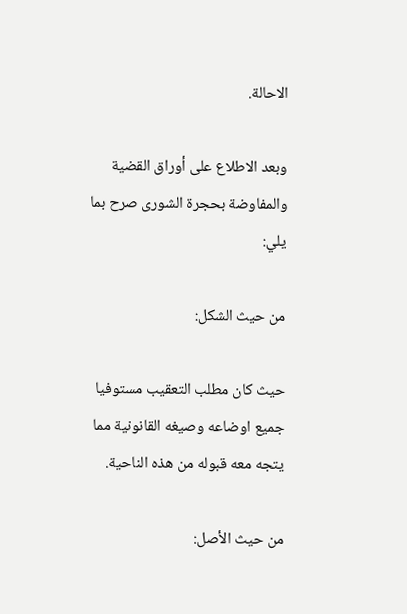الاحالة.

وبعد الاطلاع على أوراق القضية والمفاوضة بحجرة الشورى صرح بما يلي:

من حيث الشكل:

حيث كان مطلب التعقيب مستوفيا جميع اوضاعه وصيغه القانونية مما يتجه معه قبوله من هذه الناحية.

من حيث الأصل: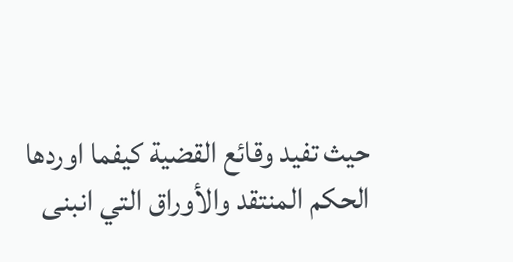حيث تفيد وقائع القضية كيفما اوردها الحكم المنتقد والأوراق التي انبنى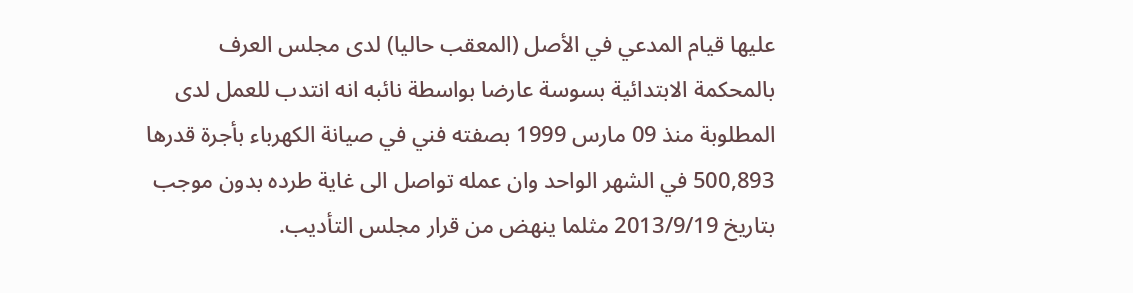عليها قيام المدعي في الأصل (المعقب حاليا) لدى مجلس العرف بالمحكمة الابتدائية بسوسة عارضا بواسطة نائبه انه انتدب للعمل لدى المطلوبة منذ 09 مارس 1999 بصفته فني في صيانة الكهرباء بأجرة قدرها 500,893 في الشهر الواحد وان عمله تواصل الى غاية طرده بدون موجب بتاریخ 2013/9/19 مثلما ينهض من قرار مجلس التأديب.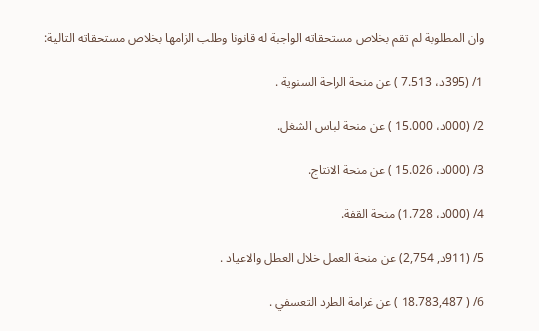وان المطلوبة لم تقم بخلاص مستحقاته الواجبة له قانونا وطلب الزامها بخلاص مستحقاته التالية:

1/ (395د، 7.513 ) عن منحة الراحة السنوية .

2/ (000د، 15.000 ) عن منحة لباس الشغل.

3/ (000د، 15.026 ) عن منحة الانتاج.

4/ (000د، 1.728) منحة القفة.

5/ (911د, 2,754) عن منحة العمل خلال العطل والاعياد .

6/ ( 18.783,487 ) عن غرامة الطرد التعسفي .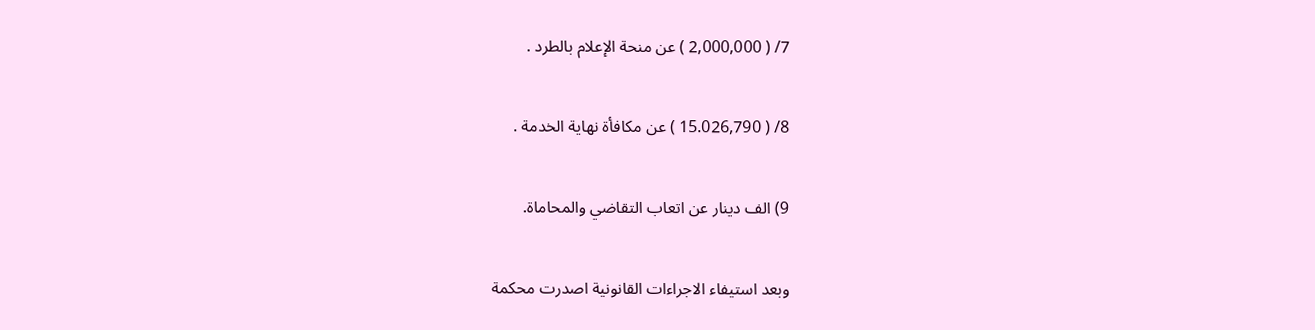7/ ( 2,000,000 ) عن منحة الإعلام بالطرد .

8/ ( 15.026,790 ) عن مكافأة نهاية الخدمة .

9) الف دينار عن اتعاب التقاضي والمحاماة.

وبعد استيفاء الاجراءات القانونية اصدرت محكمة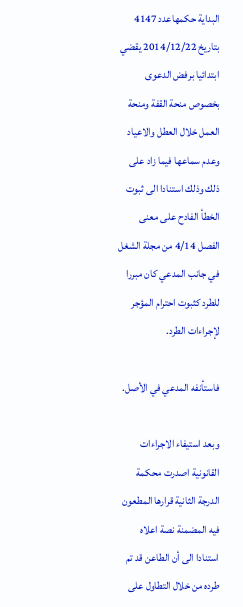البداية حكمهاعدد 4147 بتاریخ 2014/12/22 يقضي ابتدائيا برفض الدعوى بخصوص منحة القفة ومنحة العمل خلال العطل والاعياد وعدم سماعها فيما زاد على ذلك وذلك استنادا الى ثبوت الخطأ الفادح على معنى الفصل 4/14 من مجلة الشغل في جانب المدعي كان مبررا للطرد كثبوت احترام المؤجر لإجراءات الطرد.

فاستأنفه المدعي في الأصل.

وبعد استيفاء الاجراءات القانونية اصدرت محكمة الدرجة الثانية قرارها المطعون فيه المضمنة نصة اعلاه استنادا الى أن الطاعن قد تم طرده من خلال التطاول على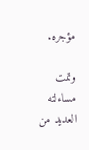مؤجره.

وتمت مساءلته العديد من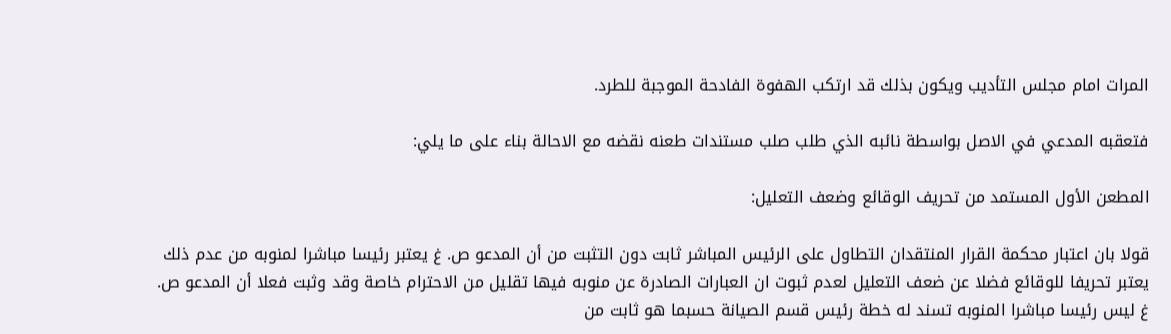المرات امام مجلس التأديب ويكون بذلك قد ارتكب الهفوة الفادحة الموجبة للطرد.

فتعقبه المدعي في الاصل بواسطة نائبه الذي طلب صلب مستندات طعنه نقضه مع الاحالة بناء على ما يلي:

المطعن الأول المستمد من تحريف الوقائع وضعف التعليل:

قولا بان اعتبار محكمة القرار المنتقدان التطاول على الرئيس المباشر ثابت دون التثبت من أن المدعو ص. غ يعتبر رئيسا مباشرا لمنوبه من عدم ذلك يعتبر تحريفا للوقائع فضلا عن ضعف التعليل لعدم ثبوت ان العبارات الصادرة عن منوبه فيها تقليل من الاحترام خاصة وقد وثبت فعلا أن المدعو ص. غ ليس رئيسا مباشرا المنوبه تسند له خطة رئيس قسم الصيانة حسبما هو ثابت من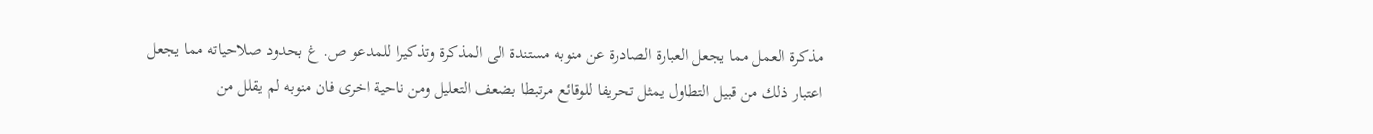مذكرة العمل مما يجعل العبارة الصادرة عن منوبه مستندة الى المذكرة وتذكيرا للمدعو ص. غ بحدود صلاحياته مما يجعل اعتبار ذلك من قبيل التطاول يمثل تحريفا للوقائع مرتبطا بضعف التعليل ومن ناحية اخرى فان منوبه لم يقلل من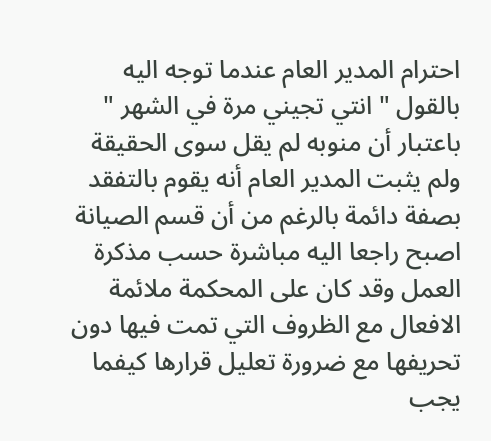احترام المدير العام عندما توجه اليه بالقول " انتي تجيني مرة في الشهر " باعتبار أن منوبه لم يقل سوی الحقيقة ولم يثبت المدير العام أنه يقوم بالتفقد بصفة دائمة بالرغم من أن قسم الصيانة اصبح راجعا اليه مباشرة حسب مذكرة العمل وقد كان على المحكمة ملائمة الافعال مع الظروف التي تمت فيها دون تحريفها مع ضرورة تعليل قرارها كيفما يجب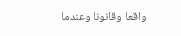واقعا وقانونا وعندما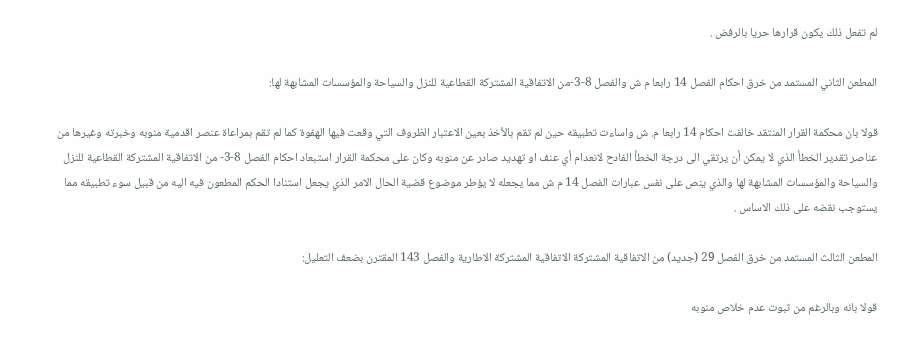لم تفعل ذلك يكون قرارها حريا بالرفض .

المطعن الثاني المستمد من خرق احكام الفصل 14 رابعا م ش والفصل 8-3-من الاتفاقية المشتركة القطاعية للنزل والسياحة والمؤسسات المشابهة لها:

قولا بان محكمة القرار المنتقد خالفت احکام 14 رابعا م. ش واساءت تطبيقه حين لم تقم بالأخذ بعين الاعتبار الظروف التي وقعت فيها الهفوة كما لم تقم بمراعاة عنصر اقدمية منوبه وخبرته وغيرها من عناصر تقدير الخطأ الذي لا يمكن أن يرتقي الى درجة الخطأ الفادح لانعدام أي عنف او تهديد صادر عن منوبه وكان على محكمة القرار استبعاد احكام الفصل 8-3- من الاتفاقية المشتركة القطاعية للنزل والسياحة والمؤسسات المشابهة لها والذي ينص على نفس عبارات الفصل 14 م ش مما يجعله لا يؤطر موضوع قضية الحال الامر الذي يجعل استنادا الحكم المطعون فيه اليه من قبيل سوء تطبيقه مما يستوجب نقضه على ذلك الاساس .

المطعن الثالث المستمد من خرق الفصل 29 (جديد) من الاتفاقية المشتركة الاتفاقية المشتركة الاطارية والفصل 143 المقترن بضعف التعليل:

قولا بانه وبالرغم من ثبوت عدم خلاص منوبه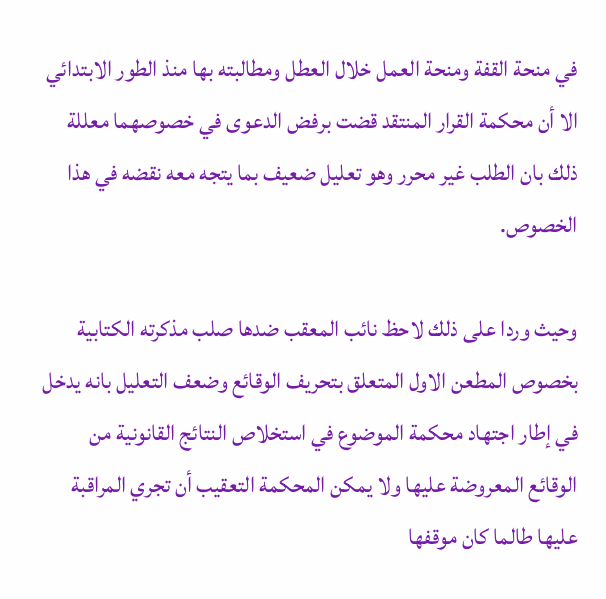في منحة القفة ومنحة العمل خلال العطل ومطالبته بها منذ الطور الابتدائي الا أن محكمة القرار المنتقد قضت برفض الدعوى في خصوصهما معللة ذلك بان الطلب غير محرر وهو تعليل ضعيف بما يتجه معه نقضه في هذا الخصوص.

وحيث وردا على ذلك لاحظ نائب المعقب ضدها صلب مذكرته الكتابية بخصوص المطعن الاول المتعلق بتحريف الوقائع وضعف التعليل بانه يدخل في إطار اجتهاد محكمة الموضوع في استخلاص النتائج القانونية من الوقائع المعروضة عليها ولا يمكن المحكمة التعقيب أن تجري المراقبة عليها طالما كان موقفها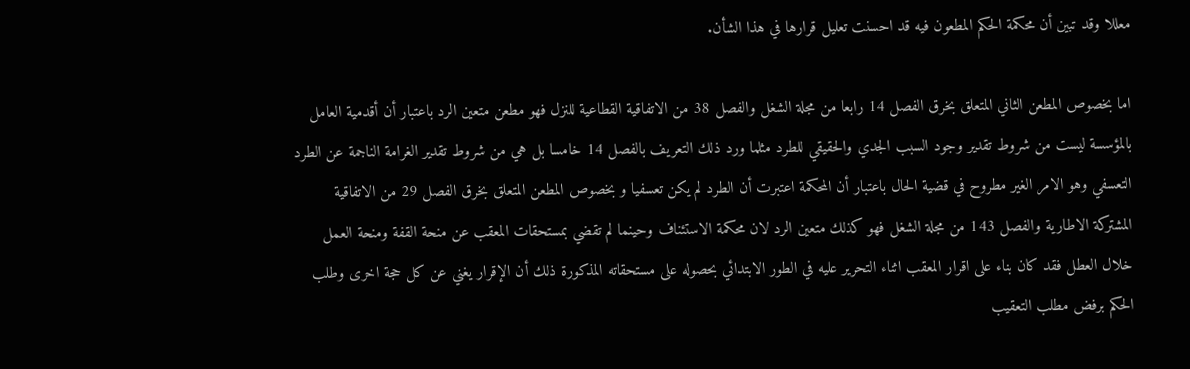معللا وقد تبين أن محكمة الحكم المطعون فيه قد احسنت تعليل قرارها في هذا الشأن.

اما بخصوص المطعن الثاني المتعلق بخرق الفصل 14 رابعا من مجلة الشغل والفصل 38 من الاتفاقية القطاعية للنزل فهو مطعن متعين الرد باعتبار أن أقدمية العامل بالمؤسسة ليست من شروط تقدیر وجود السبب الجدي والحقيقي للطرد مثلما ورد ذلك التعريف بالفصل 14 خامسا بل هي من شروط تقدير الغرامة الناجمة عن الطرد التعسفي وهو الامر الغير مطروح في قضية الحال باعتبار أن المحكمة اعتبرت أن الطرد لم یکن تعسفيا و بخصوص المطعن المتعلق بخرق الفصل 29 من الاتفاقية المشتركة الاطارية والفصل 143 من مجلة الشغل فهو كذلك متعين الرد لان محكمة الاستئناف وحينما لم تقضي بمستحقات المعقب عن منحة القفة ومنحة العمل خلال العطل فقد كان بناء على اقرار المعقب اثناء التحرير عليه في الطور الابتدائي بحصوله على مستحقاته المذكورة ذلك أن الإقرار يغني عن كل حجة اخرى وطلب الحكم برفض مطلب التعقيب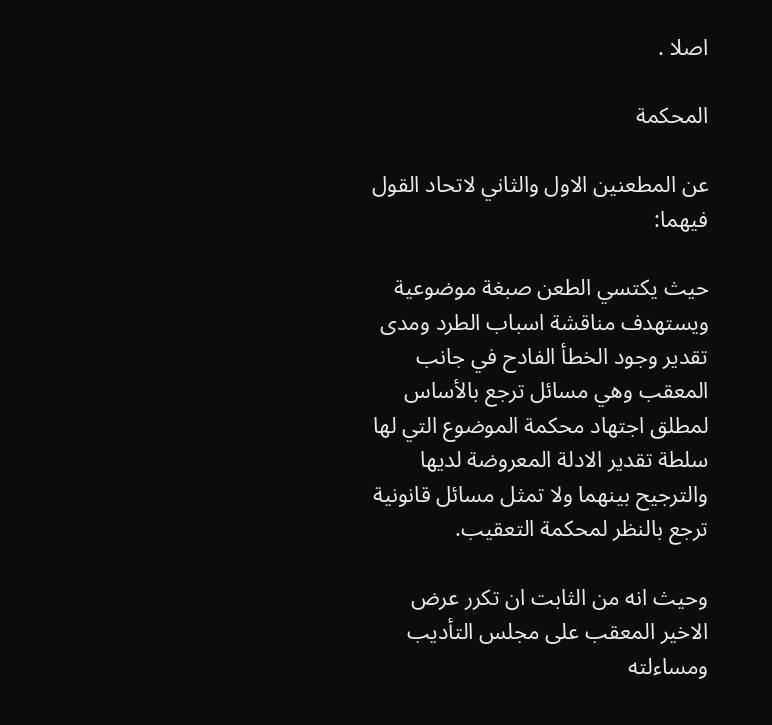اصلا .

المحكمة

عن المطعنين الاول والثاني لاتحاد القول فيهما:

حيث يكتسي الطعن صبغة موضوعية ويستهدف مناقشة اسباب الطرد ومدى تقدير وجود الخطأ الفادح في جانب المعقب وهي مسائل ترجع بالأساس لمطلق اجتهاد محكمة الموضوع التي لها سلطة تقدير الادلة المعروضة لديها والترجيح بينهما ولا تمثل مسائل قانونية ترجع بالنظر لمحكمة التعقيب.

وحيث انه من الثابت ان تكرر عرض الاخير المعقب على مجلس التأديب ومساءلته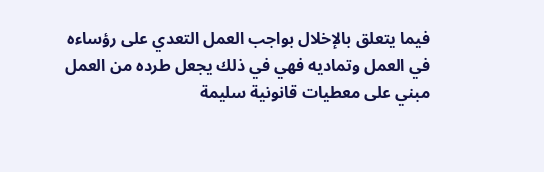فيما يتعلق بالإخلال بواجب العمل التعدي على رؤساءه في العمل وتماديه فهي في ذلك يجعل طرده من العمل مبني على معطيات قانونية سليمة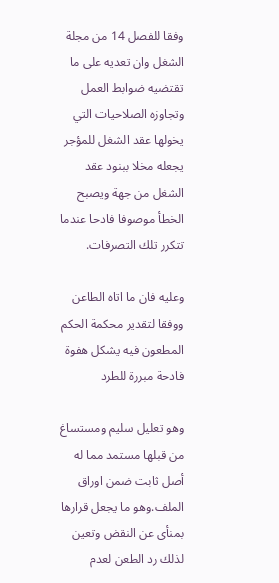وفقا للفصل 14 من مجلة الشغل وان تعديه على ما تقتضيه ضوابط العمل وتجاوزه الصلاحيات التي يخولها عقد الشغل للمؤجر يجعله مخلا ببنود عقد الشغل من جهة ويصبح الخطأ موصوفا فادحا عندما تتكرر تلك التصرفات.

وعليه فان ما اتاه الطاعن ووفقا لتقدير محكمة الحكم المطعون فيه يشكل هفوة فادحة مبررة للطرد

وهو تعليل سليم ومستساغ من قبلها مستمد مما له أصل ثابت ضمن اوراق الملف.وهو ما يجعل قرارها بمنأى عن النقض وتعين لذلك رد الطعن لعدم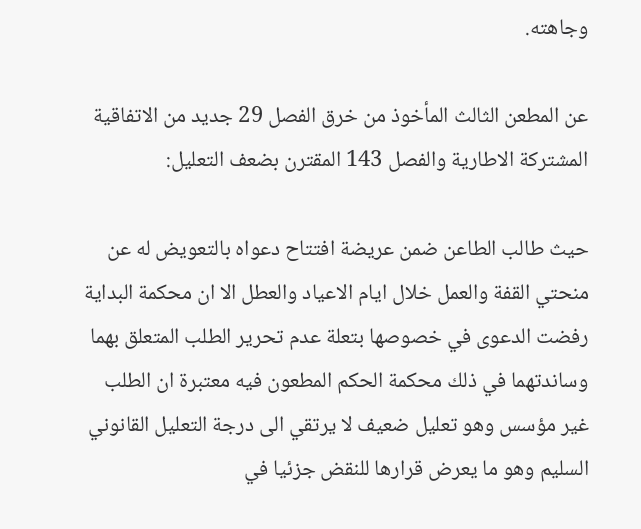وجاهته.

عن المطعن الثالث المأخوذ من خرق الفصل 29 جديد من الاتفاقية المشتركة الاطارية والفصل 143 المقترن بضعف التعليل:

حيث طالب الطاعن ضمن عريضة افتتاح دعواه بالتعويض له عن منحتي القفة والعمل خلال ايام الاعياد والعطل الا ان محكمة البداية رفضت الدعوى في خصوصها بتعلة عدم تحرير الطلب المتعلق بهما وساندتهما في ذلك محكمة الحكم المطعون فيه معتبرة ان الطلب غير مؤسس وهو تعليل ضعيف لا يرتقي الى درجة التعليل القانوني السليم وهو ما يعرض قرارها للنقض جزئيا في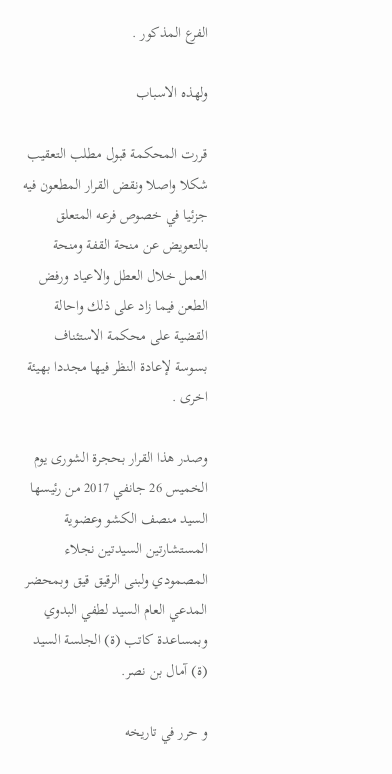الفرع المذكور .

ولهذه الاسباب

قررت المحكمة قبول مطلب التعقيب شكلا واصلا ونقض القرار المطعون فيه جزئيا في خصوص فرعه المتعلق بالتعويض عن منحة القفة ومنحة العمل خلال العطل والاعياد ورفض الطعن فيما زاد على ذلك واحالة القضية على محكمة الاستئناف بسوسة لإعادة النظر فيها مجددا بهيئة اخرى .

وصدر هذا القرار بحجرة الشورى يوم الخميس 26 جانفي 2017 من رئيسها السيد منصف الكشو وعضوية المستشارتين السيدتين نجلاء المصمودي ولبنى الرقيق قيق وبمحضر المدعي العام السيد لطفي البدوي وبمساعدة كاتب (ة) الجلسة السيد (ة) آمال بن نصر.

و حرر في تاريخه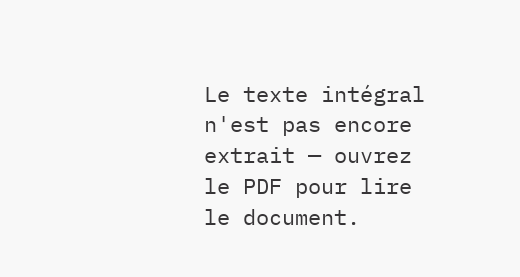Le texte intégral n'est pas encore extrait — ouvrez le PDF pour lire le document.